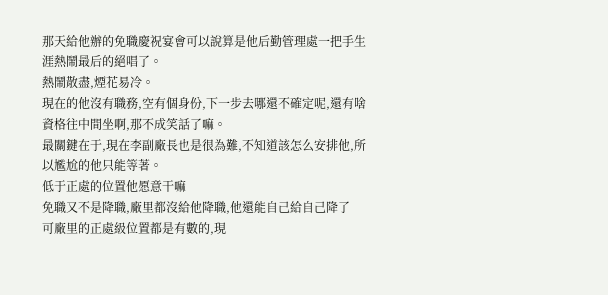那天給他辦的免職慶祝宴會可以說算是他后勤管理處一把手生涯熱鬧最后的絕唱了。
熱鬧散盡,煙花易冷。
現在的他沒有職務,空有個身份,下一步去哪還不確定呢,還有啥資格往中間坐啊,那不成笑話了嘛。
最關鍵在于,現在李副廠長也是很為難,不知道該怎么安排他,所以尷尬的他只能等著。
低于正處的位置他愿意干嘛
免職又不是降職,廠里都沒給他降職,他還能自己給自己降了
可廠里的正處級位置都是有數的,現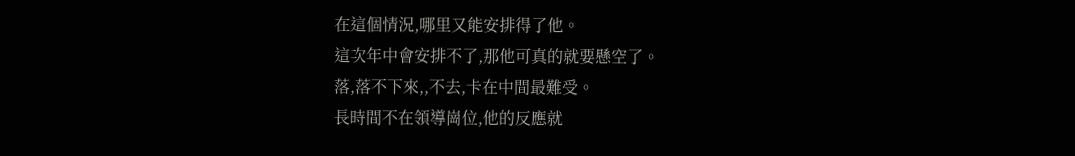在這個情況,哪里又能安排得了他。
這次年中會安排不了,那他可真的就要懸空了。
落,落不下來,,不去,卡在中間最難受。
長時間不在領導崗位,他的反應就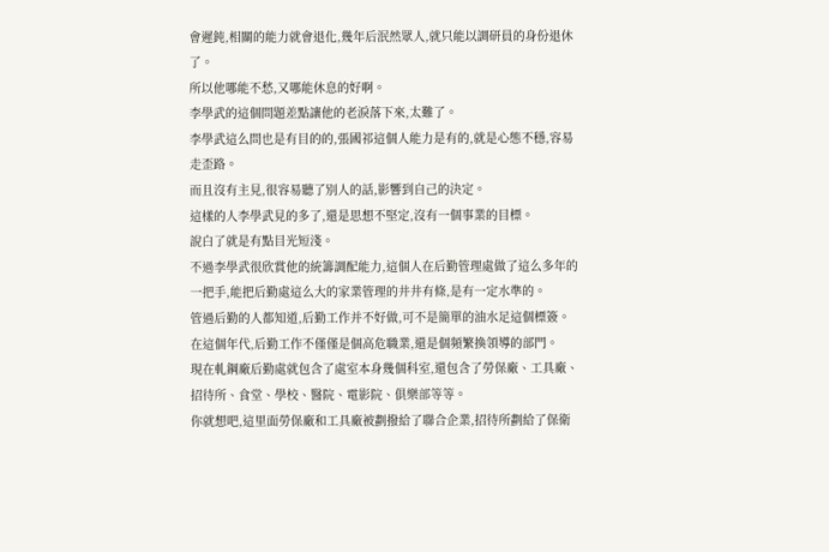會遲鈍,相關的能力就會退化,幾年后泯然眾人,就只能以調研員的身份退休了。
所以他哪能不愁,又哪能休息的好啊。
李學武的這個問題差點讓他的老淚落下來,太難了。
李學武這么問也是有目的的,張國祁這個人能力是有的,就是心態不穩,容易走歪路。
而且沒有主見,很容易聽了別人的話,影響到自己的決定。
這樣的人李學武見的多了,還是思想不堅定,沒有一個事業的目標。
說白了就是有點目光短淺。
不過李學武很欣賞他的統籌調配能力,這個人在后勤管理處做了這么多年的一把手,能把后勤處這么大的家業管理的井井有條,是有一定水準的。
管過后勤的人都知道,后勤工作并不好做,可不是簡單的油水足這個標簽。
在這個年代,后勤工作不僅僅是個高危職業,還是個頻繁換領導的部門。
現在軋鋼廠后勤處就包含了處室本身幾個科室,還包含了勞保廠、工具廠、招待所、食堂、學校、醫院、電影院、俱樂部等等。
你就想吧,這里面勞保廠和工具廠被劃撥給了聯合企業,招待所劃給了保衛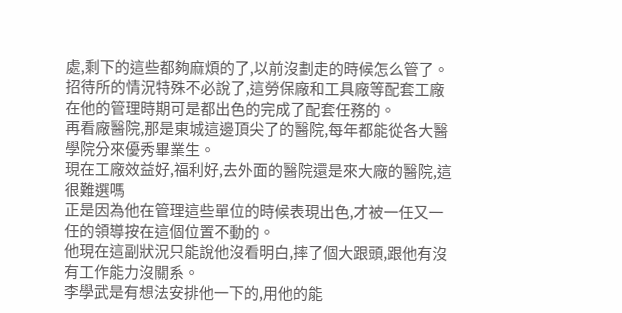處,剩下的這些都夠麻煩的了,以前沒劃走的時候怎么管了。
招待所的情況特殊不必說了,這勞保廠和工具廠等配套工廠在他的管理時期可是都出色的完成了配套任務的。
再看廠醫院,那是東城這邊頂尖了的醫院,每年都能從各大醫學院分來優秀畢業生。
現在工廠效益好,福利好,去外面的醫院還是來大廠的醫院,這很難選嗎
正是因為他在管理這些單位的時候表現出色,才被一任又一任的領導按在這個位置不動的。
他現在這副狀況只能說他沒看明白,摔了個大跟頭,跟他有沒有工作能力沒關系。
李學武是有想法安排他一下的,用他的能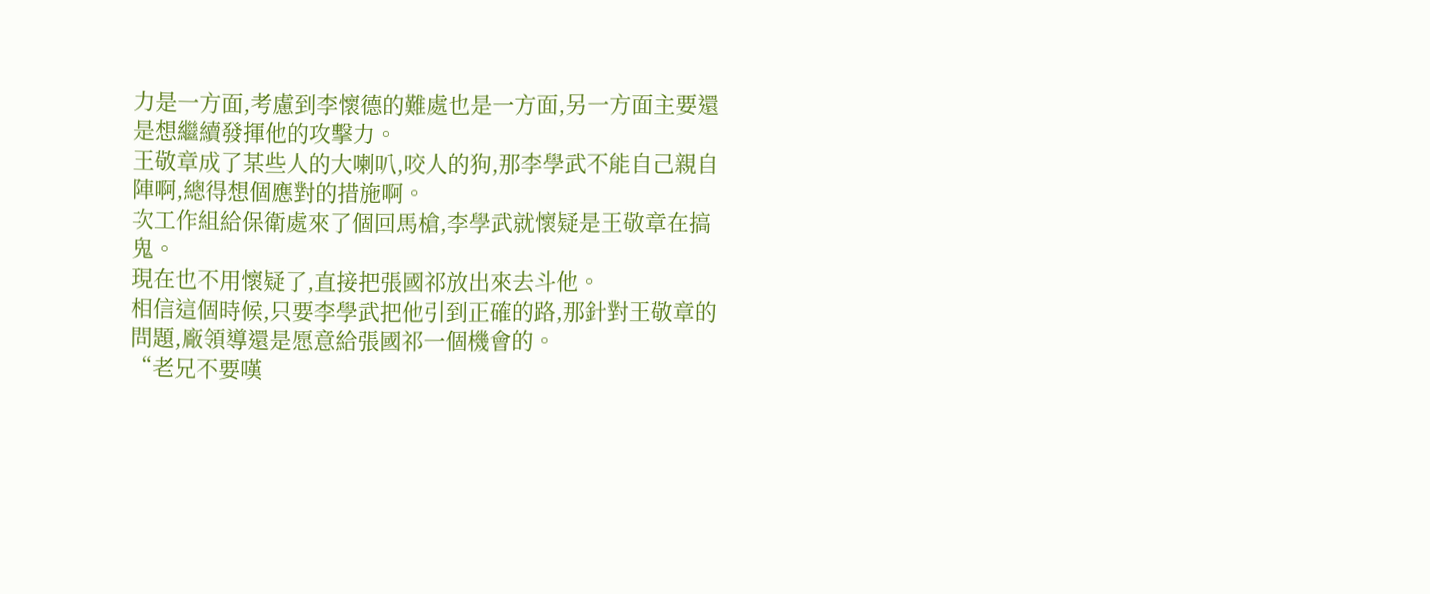力是一方面,考慮到李懷德的難處也是一方面,另一方面主要還是想繼續發揮他的攻擊力。
王敬章成了某些人的大喇叭,咬人的狗,那李學武不能自己親自陣啊,總得想個應對的措施啊。
次工作組給保衛處來了個回馬槍,李學武就懷疑是王敬章在搞鬼。
現在也不用懷疑了,直接把張國祁放出來去斗他。
相信這個時候,只要李學武把他引到正確的路,那針對王敬章的問題,廠領導還是愿意給張國祁一個機會的。
“老兄不要嘆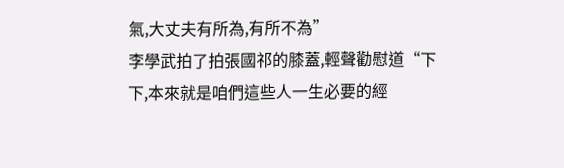氣,大丈夫有所為,有所不為”
李學武拍了拍張國祁的膝蓋,輕聲勸慰道“下下,本來就是咱們這些人一生必要的經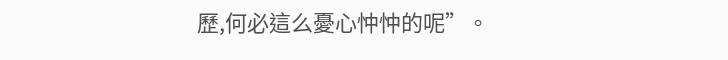歷,何必這么憂心忡忡的呢”。